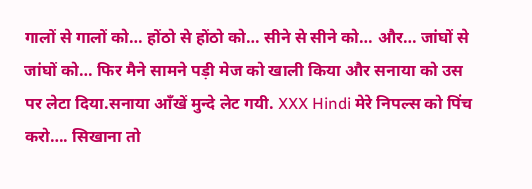गालों से गालों को… होंठो से होंठो को… सीने से सीने को… और… जांघों से जांघों को… फिर मैने सामने पड़ी मेज को खाली किया और सनाया को उस पर लेटा दिया.सनाया आँखें मुन्दे लेट गयी. XXX Hindi मेरे निपल्स को पिंच करो…. सिखाना तो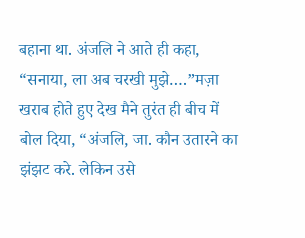बहाना था. अंजलि ने आते ही कहा, “सनाया, ला अब चरखी मुझे….”मज़ा खराब होते हुए देख मैने तुरंत ही बीच में बोल दिया, “अंजलि, जा. कौन उतारने का झंझट करे. लेकिन उसे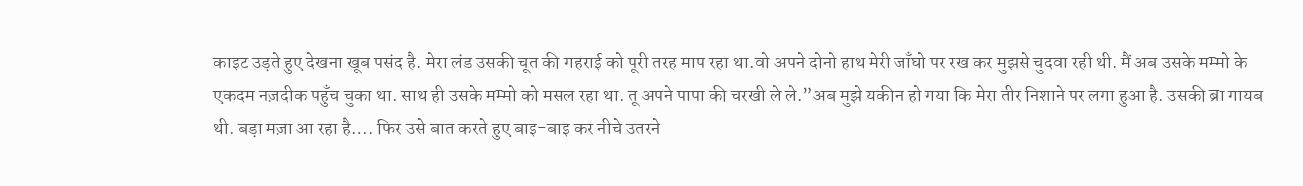काइट उड़ते हुए देखना खूब पसंद है. मेरा लंड उसकी चूत की गहराई को पूरी तरह माप रहा था.वो अपने दोनो हाथ मेरी जाँघो पर रख कर मुझसे चुदवा रही थी. मैं अब उसके मम्मो के एकदम नज़दीक पहुँच चुका था. साथ ही उसके मम्मो को मसल रहा था. तू अपने पापा की चरखी ले ले.”अब मुझे यकीन हो गया कि मेरा तीर निशाने पर लगा हुआ है. उसकी ब्रा गायब थी. बड़ा मज़ा आ रहा है…. फिर उसे बात करते हुए बाइ-बाइ कर नीचे उतरने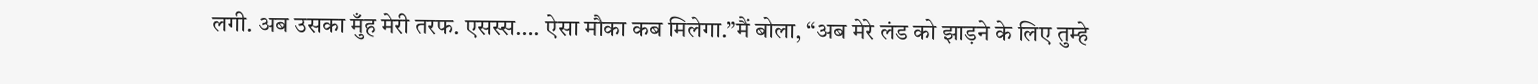लगी. अब उसका मुँह मेरी तरफ. एसस्स…. ऐसा मौका कब मिलेगा.”मैं बोला, “अब मेरे लंड को झाड़ने के लिए तुम्हे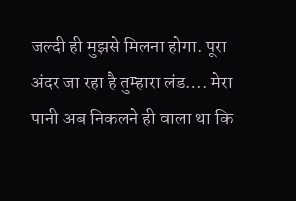जल्दी ही मुझसे मिलना होगा. पूरा अंदर जा रहा है तुम्हारा लंड…. मेरा पानी अब निकलने ही वाला था कि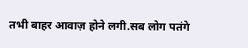तभी बाहर आवाज़ होने लगी.सब लोग पतंगे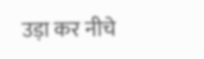उड़ा कर नीचे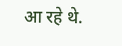आ रहे थे.